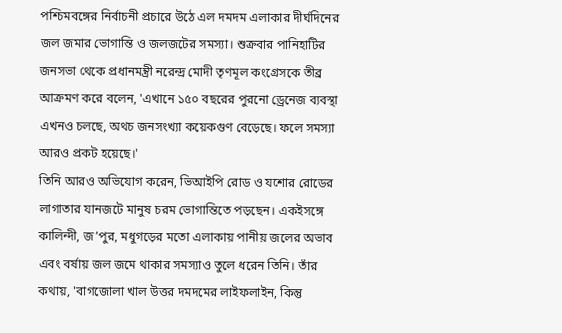পশ্চিমবঙ্গের নির্বাচনী প্রচারে উঠে এল দমদম এলাকার দীর্ঘদিনের জল জমার ভোগান্তি ও জলজটের সমস্যা। শুক্রবার পানিহাটির জনসভা থেকে প্রধানমন্ত্রী নরেন্দ্র মোদী তৃণমূল কংগ্রেসকে তীব্র আক্রমণ করে বলেন, 'এখানে ১৫০ বছরের পুরনো ড্রেনেজ ব্যবস্থা এখনও চলছে, অথচ জনসংখ্যা কয়েকগুণ বেড়েছে। ফলে সমস্যা আরও প্রকট হয়েছে।'
তিনি আরও অভিযোগ করেন, ভিআইপি রোড ও যশোর রোডের লাগাতার যানজটে মানুষ চরম ভোগান্তিতে পড়ছেন। একইসঙ্গে কালিন্দী, জ’পুর, মধুগড়ের মতো এলাকায় পানীয় জলের অভাব এবং বর্ষায় জল জমে থাকার সমস্যাও তুলে ধরেন তিনি। তাঁর কথায়, 'বাগজোলা খাল উত্তর দমদমের লাইফলাইন, কিন্তু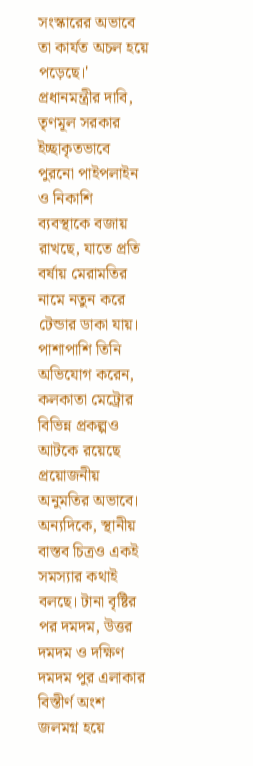সংস্কারের অভাবে তা কার্যত অচল হয়ে পড়েছে।'
প্রধানমন্ত্রীর দাবি, তৃণমূল সরকার ইচ্ছাকৃতভাবে পুরনো পাইপলাইন ও নিকাশি ব্যবস্থাকে বজায় রাখছে, যাতে প্রতি বর্ষায় মেরামতির নামে নতুন করে টেন্ডার ডাকা যায়। পাশাপাশি তিনি অভিযোগ করেন, কলকাতা মেট্রোর বিভিন্ন প্রকল্পও আটকে রয়েছে প্রয়োজনীয় অনুমতির অভাবে।
অন্যদিকে, স্থানীয় বাস্তব চিত্রও একই সমস্যার কথাই বলছে। টানা বৃষ্টির পর দমদম, উত্তর দমদম ও দক্ষিণ দমদম পুর এলাকার বিস্তীর্ণ অংশ জলমগ্ন হয়ে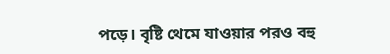পড়ে। বৃষ্টি থেমে যাওয়ার পরও বহু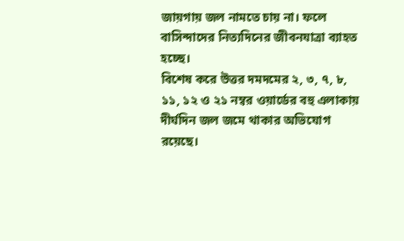জায়গায় জল নামতে চায় না। ফলে বাসিন্দাদের নিত্যদিনের জীবনযাত্রা ব্যাহত হচ্ছে।
বিশেষ করে উত্তর দমদমের ২, ৩, ৭, ৮, ১১, ১২ ও ২১ নম্বর ওয়ার্ডের বহু এলাকায় দীর্ঘদিন জল জমে থাকার অভিযোগ রয়েছে।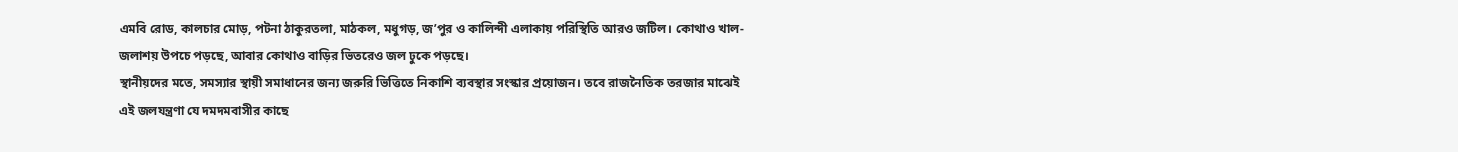এমবি রোড, কালচার মোড়, পটনা ঠাকুরতলা, মাঠকল, মধুগড়, জ’পুর ও কালিন্দী এলাকায় পরিস্থিতি আরও জটিল। কোথাও খাল-জলাশয় উপচে পড়ছে, আবার কোথাও বাড়ির ভিতরেও জল ঢুকে পড়ছে।
স্থানীয়দের মতে, সমস্যার স্থায়ী সমাধানের জন্য জরুরি ভিত্তিতে নিকাশি ব্যবস্থার সংস্কার প্রয়োজন। তবে রাজনৈতিক তরজার মাঝেই এই জলযন্ত্রণা যে দমদমবাসীর কাছে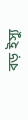বড় ইস্যু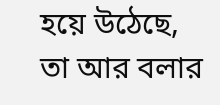হয়ে উঠেছে, তা আর বলার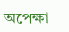অপেক্ষা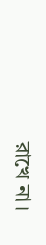রাখে না।